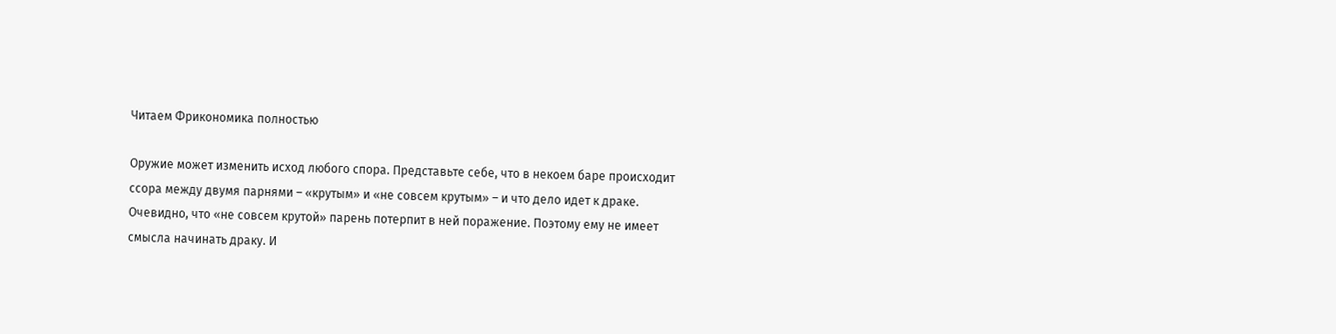Читаем Фрикономика полностью

Оружие может изменить исход любого спора. Представьте себе, что в некоем баре происходит ссора между двумя парнями – «крутым» и «не совсем крутым» – и что дело идет к драке. Очевидно, что «не совсем крутой» парень потерпит в ней поражение. Поэтому ему не имеет смысла начинать драку. И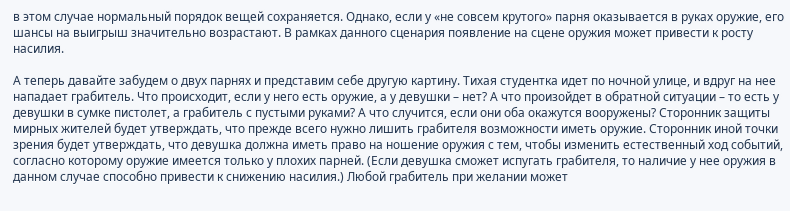в этом случае нормальный порядок вещей сохраняется. Однако, если у «не совсем крутого» парня оказывается в руках оружие, его шансы на выигрыш значительно возрастают. В рамках данного сценария появление на сцене оружия может привести к росту насилия.

А теперь давайте забудем о двух парнях и представим себе другую картину. Тихая студентка идет по ночной улице, и вдруг на нее нападает грабитель. Что происходит, если у него есть оружие, а у девушки – нет? А что произойдет в обратной ситуации – то есть у девушки в сумке пистолет, а грабитель с пустыми руками? А что случится, если они оба окажутся вооружены? Сторонник защиты мирных жителей будет утверждать, что прежде всего нужно лишить грабителя возможности иметь оружие. Сторонник иной точки зрения будет утверждать, что девушка должна иметь право на ношение оружия с тем, чтобы изменить естественный ход событий, согласно которому оружие имеется только у плохих парней. (Если девушка сможет испугать грабителя, то наличие у нее оружия в данном случае способно привести к снижению насилия.) Любой грабитель при желании может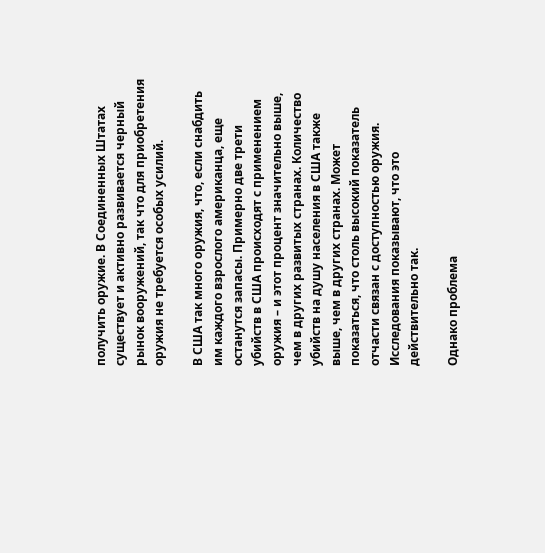получить оружие. В Соединенных Штатах существует и активно развивается черный рынок вооружений, так что для приобретения оружия не требуется особых усилий.

В США так много оружия, что, если снабдить им каждого взрослого американца, еще останутся запасы. Примерно две трети убийств в США происходят с применением оружия – и этот процент значительно выше, чем в других развитых странах. Количество убийств на душу населения в США также выше, чем в других странах. Может показаться, что столь высокий показатель отчасти связан с доступностью оружия. Исследования показывают, что это действительно так.

Однако проблема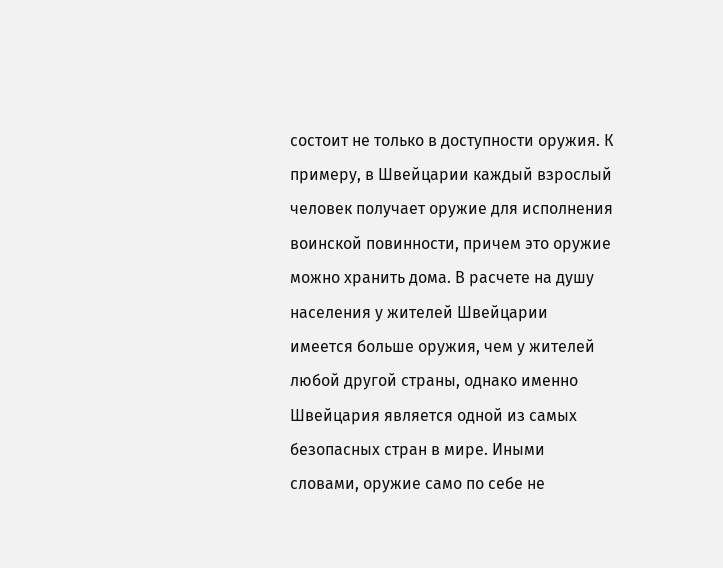состоит не только в доступности оружия. К примеру, в Швейцарии каждый взрослый человек получает оружие для исполнения воинской повинности, причем это оружие можно хранить дома. В расчете на душу населения у жителей Швейцарии имеется больше оружия, чем у жителей любой другой страны, однако именно Швейцария является одной из самых безопасных стран в мире. Иными словами, оружие само по себе не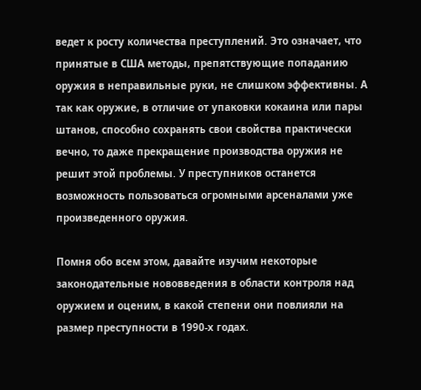ведет к росту количества преступлений. Это означает, что принятые в США методы, препятствующие попаданию оружия в неправильные руки, не слишком эффективны. А так как оружие, в отличие от упаковки кокаина или пары штанов, способно сохранять свои свойства практически вечно, то даже прекращение производства оружия не решит этой проблемы. У преступников останется возможность пользоваться огромными арсеналами уже произведенного оружия.

Помня обо всем этом, давайте изучим некоторые законодательные нововведения в области контроля над оружием и оценим, в какой степени они повлияли на размер преступности в 1990‑х годах.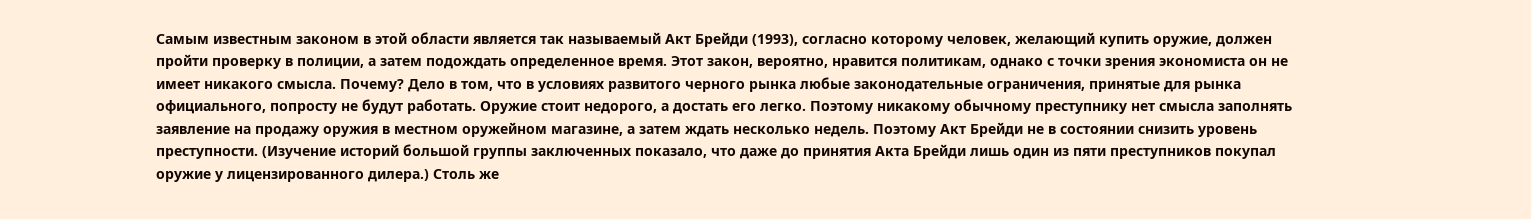Самым известным законом в этой области является так называемый Акт Брейди (1993), согласно которому человек, желающий купить оружие, должен пройти проверку в полиции, а затем подождать определенное время. Этот закон, вероятно, нравится политикам, однако с точки зрения экономиста он не имеет никакого смысла. Почему? Дело в том, что в условиях развитого черного рынка любые законодательные ограничения, принятые для рынка официального, попросту не будут работать. Оружие стоит недорого, а достать его легко. Поэтому никакому обычному преступнику нет смысла заполнять заявление на продажу оружия в местном оружейном магазине, а затем ждать несколько недель. Поэтому Акт Брейди не в состоянии снизить уровень преступности. (Изучение историй большой группы заключенных показало, что даже до принятия Акта Брейди лишь один из пяти преступников покупал оружие у лицензированного дилера.) Столь же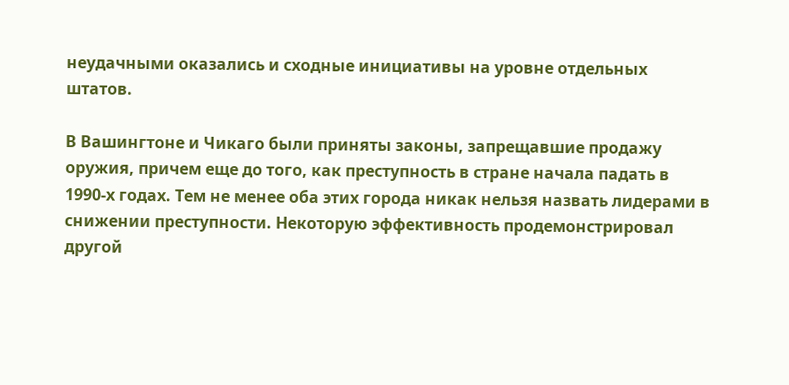неудачными оказались и сходные инициативы на уровне отдельных штатов.

В Вашингтоне и Чикаго были приняты законы, запрещавшие продажу оружия, причем еще до того, как преступность в стране начала падать в 1990‑х годах. Тем не менее оба этих города никак нельзя назвать лидерами в снижении преступности. Некоторую эффективность продемонстрировал другой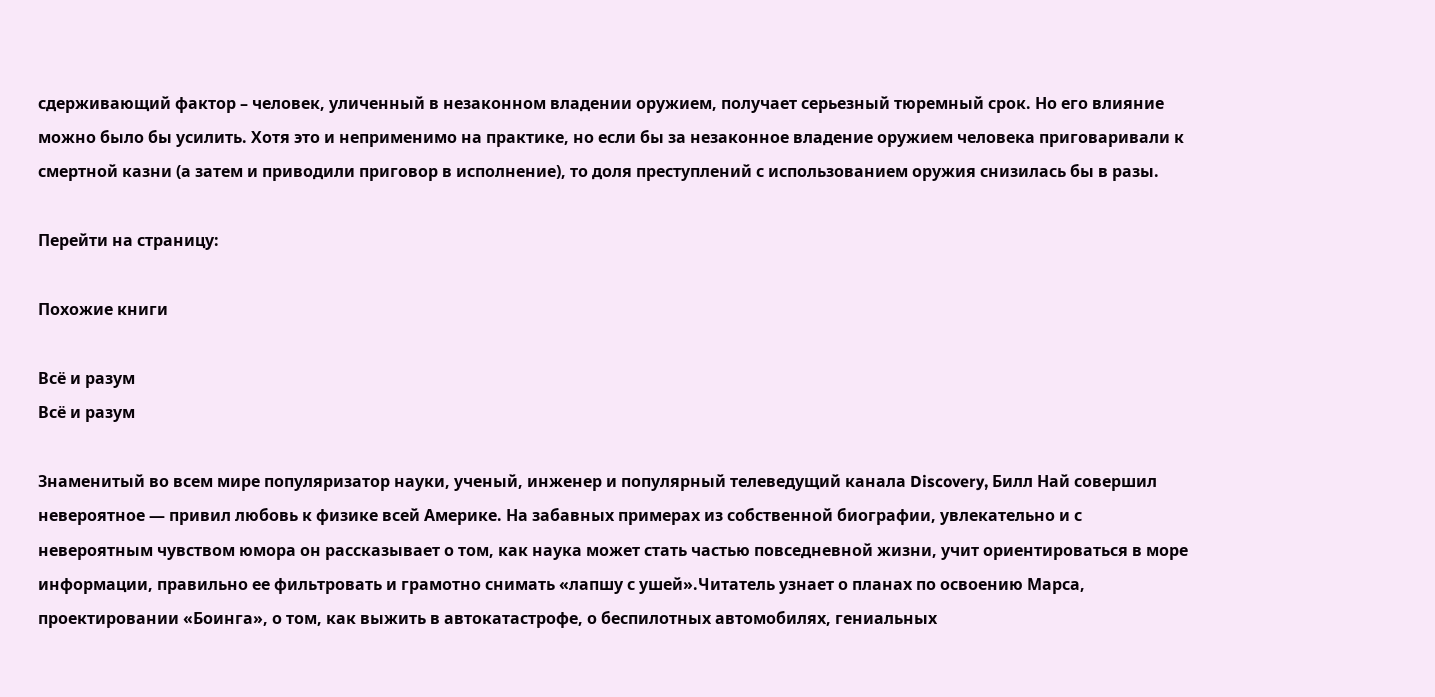сдерживающий фактор – человек, уличенный в незаконном владении оружием, получает серьезный тюремный срок. Но его влияние можно было бы усилить. Хотя это и неприменимо на практике, но если бы за незаконное владение оружием человека приговаривали к смертной казни (а затем и приводили приговор в исполнение), то доля преступлений с использованием оружия снизилась бы в разы.

Перейти на страницу:

Похожие книги

Всё и разум
Всё и разум

Знаменитый во всем мире популяризатор науки, ученый, инженер и популярный телеведущий канала Discovery, Билл Най совершил невероятное — привил любовь к физике всей Америке. На забавных примерах из собственной биографии, увлекательно и с невероятным чувством юмора он рассказывает о том, как наука может стать частью повседневной жизни, учит ориентироваться в море информации, правильно ее фильтровать и грамотно снимать «лапшу с ушей».Читатель узнает о планах по освоению Марса, проектировании «Боинга», о том, как выжить в автокатастрофе, о беспилотных автомобилях, гениальных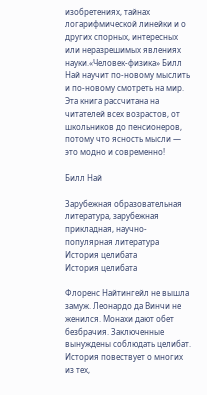изобретениях, тайнах логарифмической линейки и о других спорных, интересных или неразрешимых явлениях науки.«Человек-физика» Билл Най научит по-новому мыслить и по-новому смотреть на мир. Эта книга рассчитана на читателей всех возрастов, от школьников до пенсионеров, потому что ясность мысли — это модно и современно!

Билл Най

Зарубежная образовательная литература, зарубежная прикладная, научно-популярная литература
История целибата
История целибата

Флоренс Найтингейл не вышла замуж. Леонардо да Винчи не женился. Монахи дают обет безбрачия. Заключенные вынуждены соблюдать целибат. История повествует о многих из тех,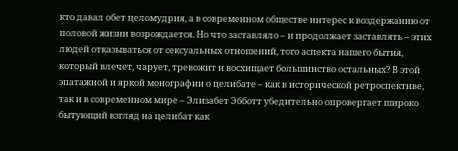кто давал обет целомудрия, а в современном обществе интерес к воздержанию от половой жизни возрождается. Но что заставляло – и продолжает заставлять – этих людей отказываться от сексуальных отношений, того аспекта нашего бытия, который влечет, чарует, тревожит и восхищает большинство остальных? В этой эпатажной и яркой монографии о целибате – как в исторической ретроспективе, так и в современном мире – Элизабет Эбботт убедительно опровергает широко бытующий взгляд на целибат как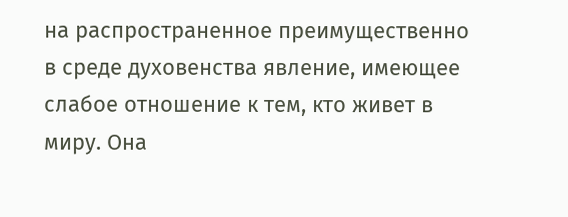на распространенное преимущественно в среде духовенства явление, имеющее слабое отношение к тем, кто живет в миру. Она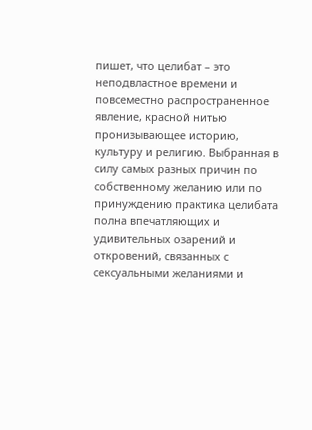пишет, что целибат – это неподвластное времени и повсеместно распространенное явление, красной нитью пронизывающее историю, культуру и религию. Выбранная в силу самых разных причин по собственному желанию или по принуждению практика целибата полна впечатляющих и удивительных озарений и откровений, связанных с сексуальными желаниями и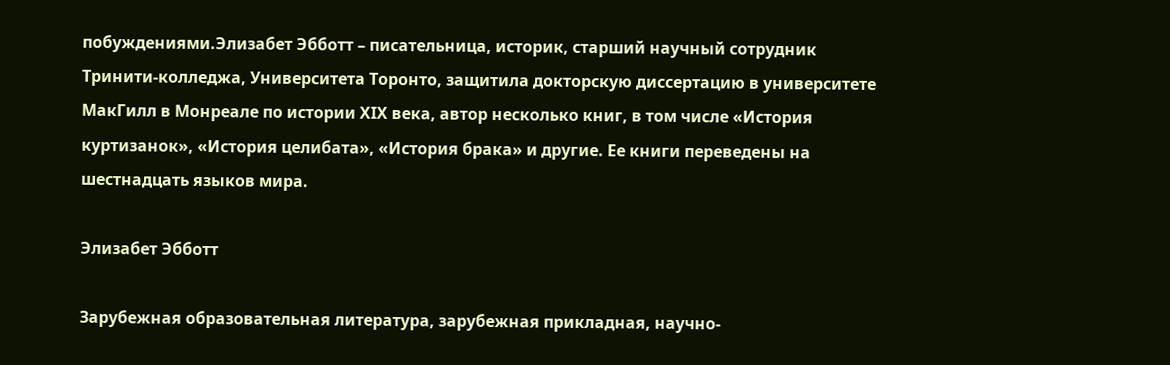побуждениями.Элизабет Эбботт – писательница, историк, старший научный сотрудник Тринити-колледжа, Университета Торонто, защитила докторскую диссертацию в университете МакГилл в Монреале по истории XIX века, автор несколько книг, в том числе «История куртизанок», «История целибата», «История брака» и другие. Ее книги переведены на шестнадцать языков мира.

Элизабет Эбботт

Зарубежная образовательная литература, зарубежная прикладная, научно-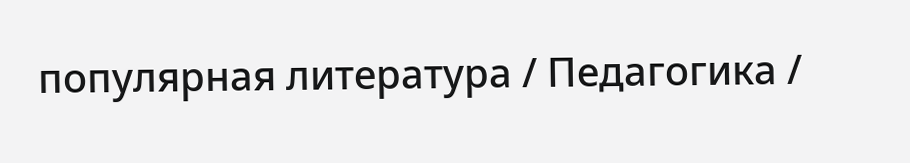популярная литература / Педагогика /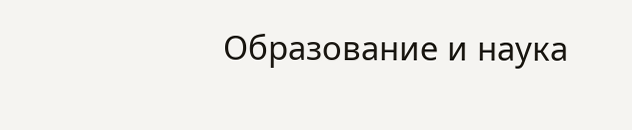Образование и наука